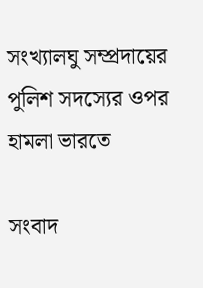সংখ্যালঘু সম্প্রদায়ের পুলিশ সদস্যের ওপর হামলা ভারতে

সংবাদ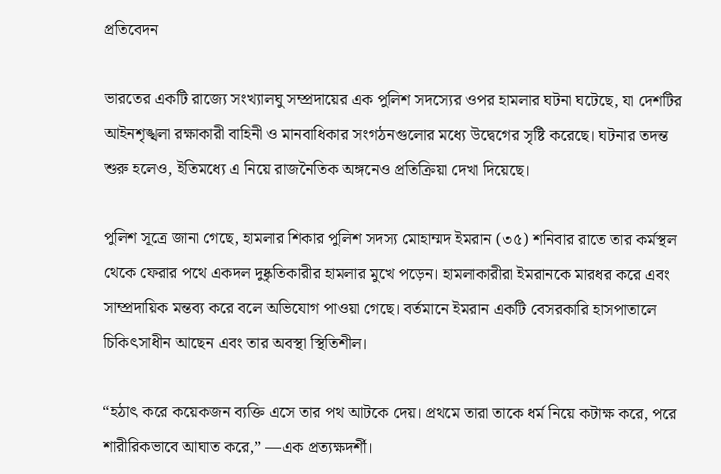প্রতিবেদন

ভারতের একটি রাজ্যে সংখ্যালঘু সম্প্রদায়ের এক পুলিশ সদস্যের ওপর হামলার ঘটনা ঘটেছে, যা দেশটির আইনশৃঙ্খলা রক্ষাকারী বাহিনী ও মানবাধিকার সংগঠনগুলোর মধ্যে উদ্বেগের সৃষ্টি করেছে। ঘটনার তদন্ত শুরু হলেও, ইতিমধ্যে এ নিয়ে রাজনৈতিক অঙ্গনেও প্রতিক্রিয়া দেখা দিয়েছে।

পুলিশ সূত্রে জানা গেছে, হামলার শিকার পুলিশ সদস্য মোহাম্মদ ইমরান (৩৫) শনিবার রাতে তার কর্মস্থল থেকে ফেরার পথে একদল দুষ্কৃতিকারীর হামলার মুখে পড়েন। হামলাকারীরা ইমরানকে মারধর করে এবং সাম্প্রদায়িক মন্তব্য করে বলে অভিযোগ পাওয়া গেছে। বর্তমানে ইমরান একটি বেসরকারি হাসপাতালে চিকিৎসাধীন আছেন এবং তার অবস্থা স্থিতিশীল।

“হঠাৎ করে কয়েকজন ব্যক্তি এসে তার পথ আটকে দেয়। প্রথমে তারা তাকে ধর্ম নিয়ে কটাক্ষ করে, পরে শারীরিকভাবে আঘাত করে,” —এক প্রত্যক্ষদর্শী।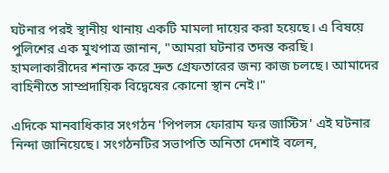ঘটনার পরই স্থানীয় থানায় একটি মামলা দায়ের করা হয়েছে। এ বিষয়ে পুলিশের এক মুখপাত্র জানান, "আমরা ঘটনার তদন্ত করছি। হামলাকারীদের শনাক্ত করে দ্রুত গ্রেফতারের জন্য কাজ চলছে। আমাদের বাহিনীতে সাম্প্রদায়িক বিদ্বেষের কোনো স্থান নেই।"

এদিকে মানবাধিকার সংগঠন 'পিপলস ফোরাম ফর জাস্টিস' এই ঘটনার নিন্দা জানিয়েছে। সংগঠনটির সভাপতি অনিতা দেশাই বলেন,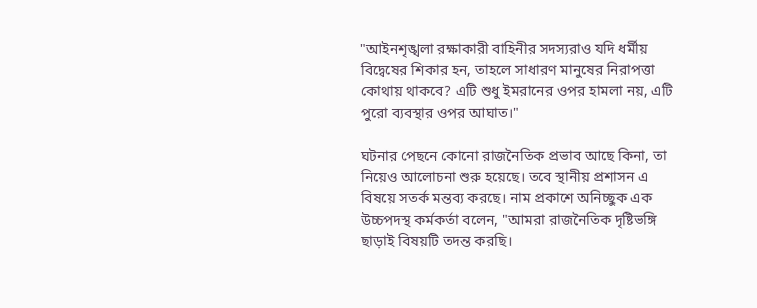"আইনশৃঙ্খলা রক্ষাকারী বাহিনীর সদস্যরাও যদি ধর্মীয় বিদ্বেষের শিকার হন, তাহলে সাধারণ মানুষের নিরাপত্তা কোথায় থাকবে? এটি শুধু ইমরানের ওপর হামলা নয়, এটি পুরো ব্যবস্থার ওপর আঘাত।"

ঘটনার পেছনে কোনো রাজনৈতিক প্রভাব আছে কিনা, তা নিয়েও আলোচনা শুরু হয়েছে। তবে স্থানীয় প্রশাসন এ বিষয়ে সতর্ক মন্তব্য করছে। নাম প্রকাশে অনিচ্ছুক এক উচ্চপদস্থ কর্মকর্তা বলেন, "আমরা রাজনৈতিক দৃষ্টিভঙ্গি ছাড়াই বিষয়টি তদন্ত করছি।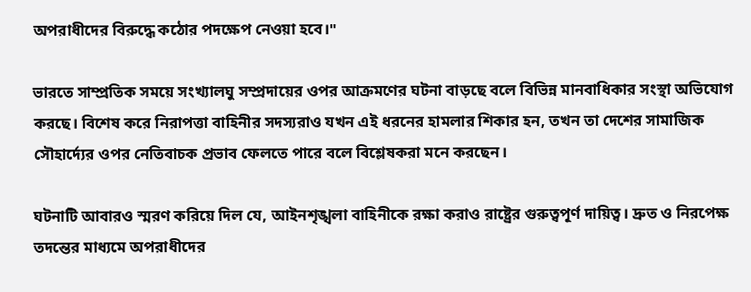অপরাধীদের বিরুদ্ধে কঠোর পদক্ষেপ নেওয়া হবে।"

ভারতে সাম্প্রতিক সময়ে সংখ্যালঘু সম্প্রদায়ের ওপর আক্রমণের ঘটনা বাড়ছে বলে বিভিন্ন মানবাধিকার সংস্থা অভিযোগ করছে। বিশেষ করে নিরাপত্তা বাহিনীর সদস্যরাও যখন এই ধরনের হামলার শিকার হন, তখন তা দেশের সামাজিক সৌহার্দ্যের ওপর নেতিবাচক প্রভাব ফেলতে পারে বলে বিশ্লেষকরা মনে করছেন।

ঘটনাটি আবারও স্মরণ করিয়ে দিল যে, আইনশৃঙ্খলা বাহিনীকে রক্ষা করাও রাষ্ট্রের গুরুত্বপূর্ণ দায়িত্ব। দ্রুত ও নিরপেক্ষ তদন্তের মাধ্যমে অপরাধীদের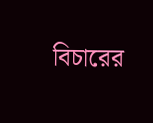বিচারের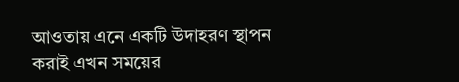আওতায় এনে একটি উদাহরণ স্থাপন করাই এখন সময়ের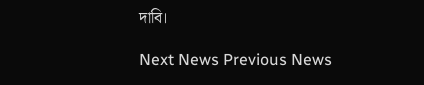দাবি।

Next News Previous News